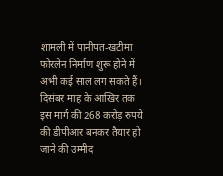शामली में पानीपत-खटीमा फोरलेन निर्माण शुरू होने में अभी कई साल लग सकते हैं। दिसंबर माह के आखिर तक इस मार्ग की 268 करोड़ रुपये की डीपीआर बनकर तैयार हो जाने की उम्मीद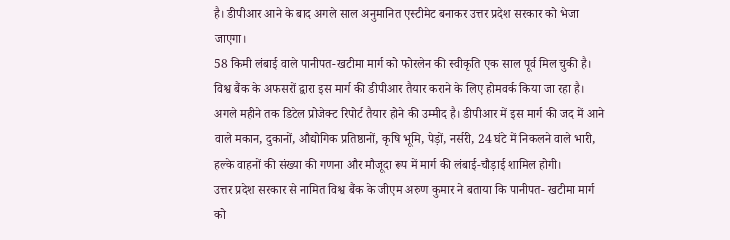है। डीपीआर आने के बाद अगले साल अनुमानित एस्टीमेट बनाकर उत्तर प्रदेश सरकार को भेजा जाएगा।
58 किमी लंबाई वाले पानीपत-खटीमा मार्ग को फोरलेन की स्वीकृति एक साल पूर्व मिल चुकी है। विश्व बैंक के अफसरों द्वारा इस मार्ग की डीपीआर तैयार कराने के लिए होमवर्क किया जा रहा है। अगले महीने तक डिटेल प्रोजेक्ट रिपोर्ट तैयार होने की उम्मीद है। डीपीआर में इस मार्ग की जद में आने वाले मकान, दुकानों, औद्योगिक प्रतिष्ठानों, कृषि भूमि, पेड़ों, नर्सरी, 24 घंटे में निकलने वाले भारी, हल्के वाहनों की संख्या की गणना और मौजूदा रूप में मार्ग की लंबाई-चौड़ाई शामिल होगी।
उत्तर प्रदेश सरकार से नामित विश्व बैंक के जीएम अरुण कुमार ने बताया कि पानीपत- खटीमा मार्ग को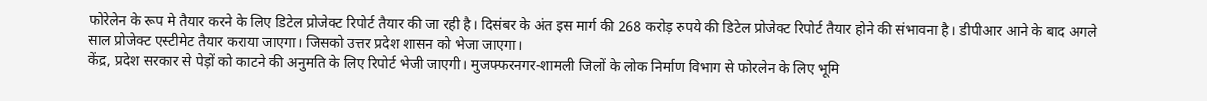फोरेलेन के रूप मे तैयार करने के लिए डिटेल प्रोजेक्ट रिपोर्ट तैयार की जा रही है। दिसंबर के अंत इस मार्ग की 268 करोड़ रुपये की डिटेल प्रोजेक्ट रिपोर्ट तैयार होने की संभावना है। डीपीआर आने के बाद अगले साल प्रोजेक्ट एस्टीमेट तैयार कराया जाएगा। जिसको उत्तर प्रदेश शासन को भेजा जाएगा।
केंद्र, प्रदेश सरकार से पेड़ों को काटने की अनुमति के लिए रिपोर्ट भेजी जाएगी। मुजफ्फरनगर-शामली जिलों के लोक निर्माण विभाग से फोरलेन के लिए भूमि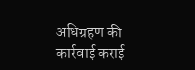अधिग्रहण की कार्रवाई कराई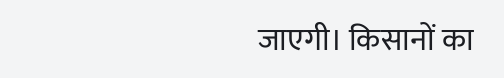जाएगी। किसानों का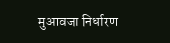मुआवजा निर्धारण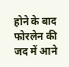होने के बाद फोरलेन की जद में आने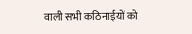वाली सभी कठिनाईयों को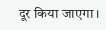दूर किया जाएगा।